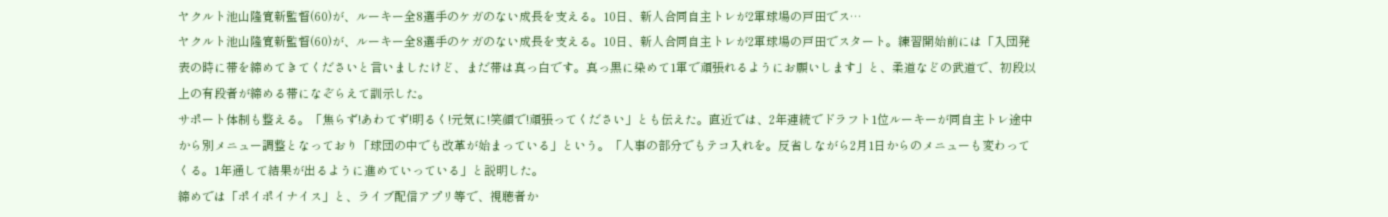ヤクルト池山隆寛新監督(60)が、ルーキー全8選手のケガのない成長を支える。10日、新人合同自主トレが2軍球場の戸田でス…
ヤクルト池山隆寛新監督(60)が、ルーキー全8選手のケガのない成長を支える。10日、新人合同自主トレが2軍球場の戸田でスタート。練習開始前には「入団発表の時に帯を締めてきてくださいと言いましたけど、まだ帯は真っ白です。真っ黒に染めて1軍で頑張れるようにお願いします」と、柔道などの武道で、初段以上の有段者が締める帯になぞらえて訓示した。
サポート体制も整える。「焦らず!あわてず!明るく!元気に!笑顔で!頑張ってください」とも伝えた。直近では、2年連続でドラフト1位ルーキーが同自主トレ途中から別メニュー調整となっており「球団の中でも改革が始まっている」という。「人事の部分でもテコ入れを。反省しながら2月1日からのメニューも変わってくる。1年通して結果が出るように進めていっている」と説明した。
締めでは「ポイポイナイス」と、ライブ配信アプリ等で、視聴者か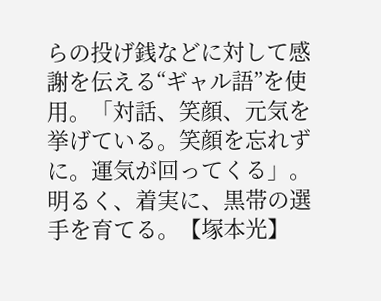らの投げ銭などに対して感謝を伝える“ギャル語”を使用。「対話、笑顔、元気を挙げている。笑顔を忘れずに。運気が回ってくる」。明るく、着実に、黒帯の選手を育てる。【塚本光】